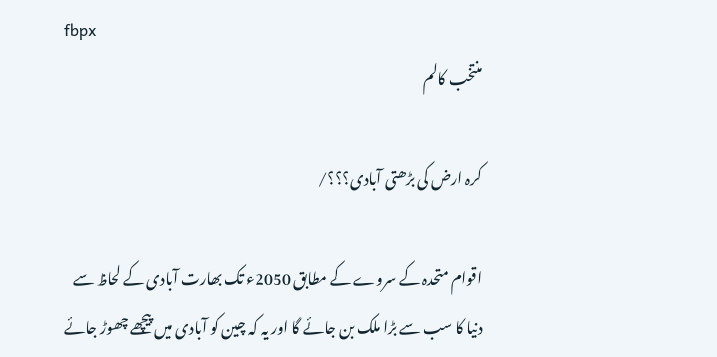fbpx
منتخب کالم

کرہ ارض کی بڑھتی آبادی؟؟؟/

اقوام متحدہ کے سروے کے مطابق 2050ء تک بھارت آبادی کے لحاظ سے دنیا کا سب سے بڑا ملک بن جائے گا اور یہ کہ چین کو آبادی میں پیچھے چھوڑ جائے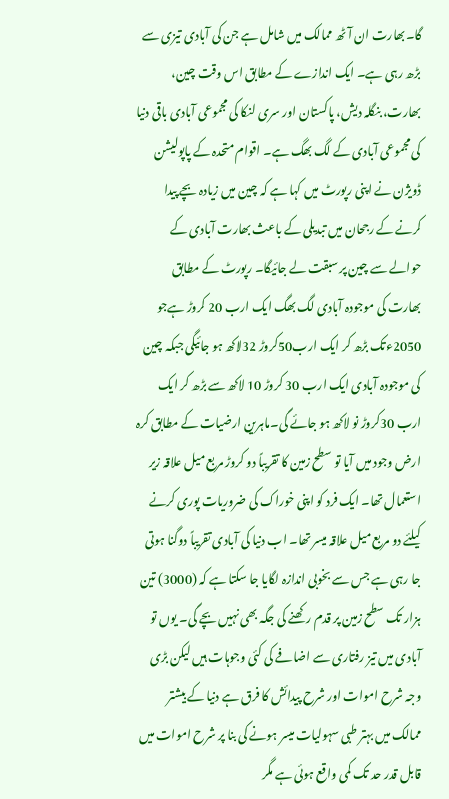گا۔بھارت ان آ ٹھ ممالک میں شامل ہے جن کی آبادی تیزی سے بڑھ رہی ہے۔ ایک اندازے کے مطابق اس وقت چین، بھارت، بنگلہ دیش، پاکستان اور سری لنکا کی مجموعی آبادی باقی دنیا کی مجموعی آبادی کے لگ بھگ ہے۔ اقوام متحدہ کے پاپولیشن ڈویژن نے اپنی رپورٹ میں کہا ہے کہ چین میں زیادہ بچے پیدا کرنے کے رجحان میں تبدیلی کے باعث بھارت آبادی کے حوالے سے چین پر سبقت لے جائیگا۔ رپورٹ کے مطابق بھارت کی موجودہ آبادی لگ بھگ ایک ارب 20 کروڑ ہےجو 2050ءتک بڑھ کر ایک ارب50کروڑ 32لاکھ ہو جائیگی جبکہ چین کی موجودہ آبادی ایک ارب 30 کروڑ 10 لاکھ سے بڑھ کر ایک ارب 30کروڑ نو لاکھ ہو جائے گی۔ماہرین ارضیات کے مطابق کرہ ارض وجود میں آیا تو سطح زمین کا تقریباً دو کروڑ مربع میل علاقہ زیر استعمال تھا۔ ایک فرد کو اپنی خوراک کی ضروریات پوری کرنے کیلئے دو مربع میل علاقہ میسر تھا۔ اب دنیا کی آبادی تقریباً دوگنا ہوتی جا رہی ہے جس سے بخوبی اندازہ لگایا جا سکتا ہے کہ (3000) تین ہزار تک سطح زمین پر قدم رکھنے کی جگہ بھی نہیں بچے گی۔ یوں تو آبادی میں تیز رفتاری سے اضافے کی کئی وجوہات ہیں لیکن بڑی وجہ شرح اموات اور شرح پیدائش کا فرق ہے دنیا کے بیشتر ممالک میں بہتر طبی سہولیات میسر ہونے کی بنا پر شرح اموات میں قابل قدر حد تک کمی واقع ہوئی ہے مگر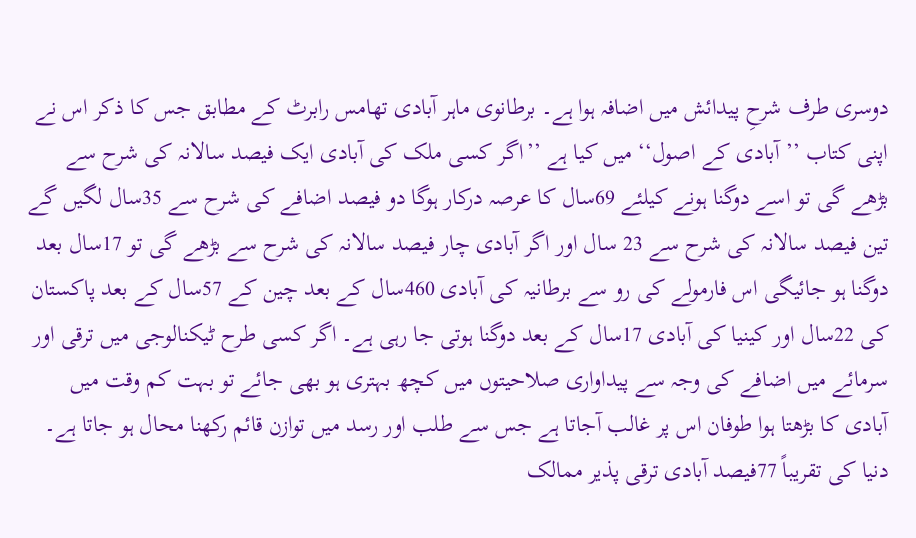دوسری طرف شرحِ پیدائش میں اضافہ ہوا ہے۔ برطانوی ماہر آبادی تھامس رابرٹ کے مطابق جس کا ذکر اس نے اپنی کتاب ’’آبادی کے اصول‘‘ میں کیا ہے ’’اگر کسی ملک کی آبادی ایک فیصد سالانہ کی شرح سے بڑھے گی تو اسے دوگنا ہونے کیلئے 69سال کا عرصہ درکار ہوگا دو فیصد اضافے کی شرح سے 35سال لگیں گے تین فیصد سالانہ کی شرح سے 23 سال اور اگر آبادی چار فیصد سالانہ کی شرح سے بڑھے گی تو 17سال بعد دوگنا ہو جائیگی اس فارمولے کی رو سے برطانیہ کی آبادی 460سال کے بعد چین کے 57سال کے بعد پاکستان کی 22سال اور کینیا کی آبادی 17سال کے بعد دوگنا ہوتی جا رہی ہے۔ اگر کسی طرح ٹیکنالوجی میں ترقی اور سرمائے میں اضافے کی وجہ سے پیداواری صلاحیتوں میں کچھ بہتری ہو بھی جائے تو بہت کم وقت میں آبادی کا بڑھتا ہوا طوفان اس پر غالب آجاتا ہے جس سے طلب اور رسد میں توازن قائم رکھنا محال ہو جاتا ہے۔ دنیا کی تقریباً 77فیصد آبادی ترقی پذیر ممالک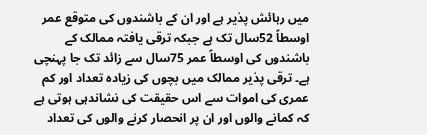میں رہائش پذیر ہے اور ان کے باشندوں کی متوقع عمر اوسطاً 52سال تک ہے جبکہ ترقی یافتہ ممالک کے باشندوں کی اوسطاً عمر 75سال سے زائد تک جا پہنچی ہے۔ ترقی پذیر ممالک میں بچوں کی زیادہ تعداد اور کم عمری کی اموات سے اس حقیقت کی نشاندہی ہوتی ہے کہ کمانے والوں اور ان پر انحصار کرنے والوں کی تعداد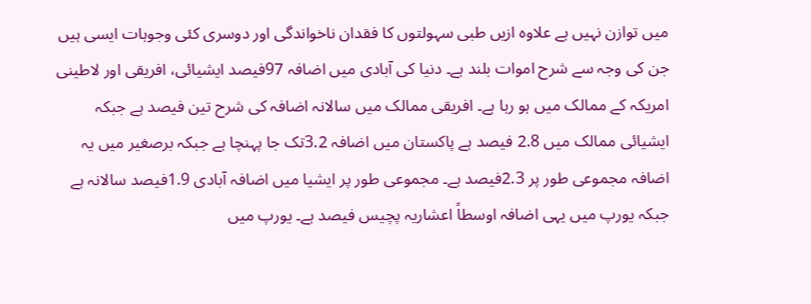میں توازن نہیں ہے علاوہ ازیں طبی سہولتوں کا فقدان ناخواندگی اور دوسری کئی وجوہات ایسی ہیں جن کی وجہ سے شرح اموات بلند ہے۔ دنیا کی آبادی میں اضافہ 97فیصد ایشیائی، افریقی اور لاطینی امریکہ کے ممالک میں ہو رہا ہے۔ افریقی ممالک میں سالانہ اضافہ کی شرح تین فیصد ہے جبکہ ایشیائی ممالک میں 2.8 فیصد ہے پاکستان میں اضافہ 3.2تک جا پہنچا ہے جبکہ برصغیر میں یہ اضافہ مجموعی طور پر 2.3فیصد ہے۔ مجموعی طور پر ایشیا میں اضافہ آبادی 1.9فیصد سالانہ ہے جبکہ یورپ میں یہی اضافہ اوسطاً اعشاریہ پچیس فیصد ہے۔ یورپ میں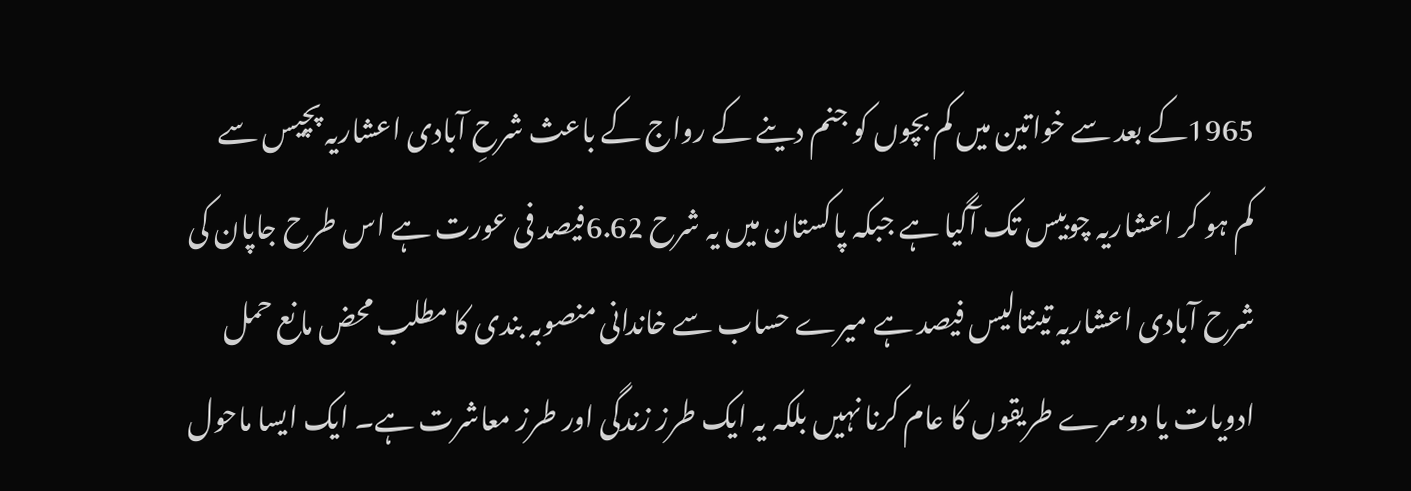1965کے بعد سے خواتین میں کم بچوں کو جنم دینے کے رواج کے باعث شرحِ آبادی اعشاریہ پچیس سے کم ہو کر اعشاریہ چوبیس تک آگیا ہے جبکہ پاکستان میں یہ شرح 6.62فیصد فی عورت ہے اس طرح جاپان کی شرح آبادی اعشاریہ تینتالیس فیصد ہے میرے حساب سے خاندانی منصوبہ بندی کا مطلب محض مانع حمل ادویات یا دوسرے طریقوں کا عام کرنا نہیں بلکہ یہ ایک طرز زندگی اور طرز معاشرت ہے۔ ایک ایسا ماحول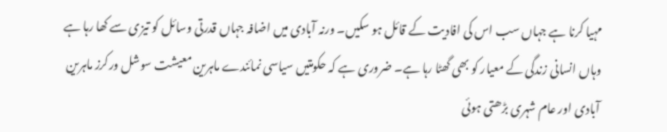مہیا کرنا ہے جہاں سب اس کی افادیت کے قائل ہو سکیں۔ ورنہ آبادی میں اضافہ جہاں قدرتی وسائل کو تیزی سے کھا رہا ہے وہاں انسانی زندگی کے معیار کو بھی گھٹا رہا ہے۔ ضروری ہے کہ حکومتیں سیاسی نمائندے ماہرین معیشت سوشل ورکرز ماہرین آبادی اور عام شہری بڑھتی ہوئی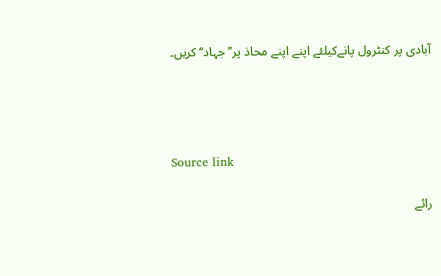آبادی پر کنٹرول پانےکیلئے اپنے اپنے محاذ پر’’جہاد‘‘کریں۔




Source link

رائے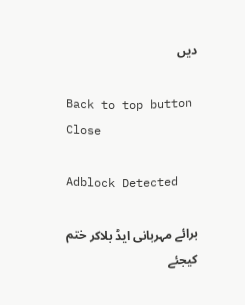دیں

Back to top button
Close

Adblock Detected

برائے مہربانی ایڈ بلاکر ختم کیجئے